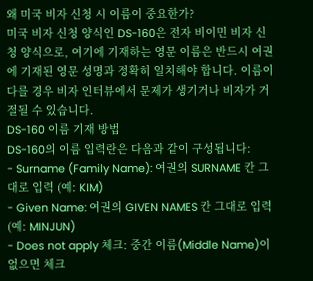왜 미국 비자 신청 시 이름이 중요한가?
미국 비자 신청 양식인 DS-160은 전자 비이민 비자 신청 양식으로, 여기에 기재하는 영문 이름은 반드시 여권에 기재된 영문 성명과 정확히 일치해야 합니다. 이름이 다를 경우 비자 인터뷰에서 문제가 생기거나 비자가 거절될 수 있습니다.
DS-160 이름 기재 방법
DS-160의 이름 입력란은 다음과 같이 구성됩니다:
- Surname (Family Name): 여권의 SURNAME 칸 그대로 입력 (예: KIM)
- Given Name: 여권의 GIVEN NAMES 칸 그대로 입력 (예: MINJUN)
- Does not apply 체크: 중간 이름(Middle Name)이 없으면 체크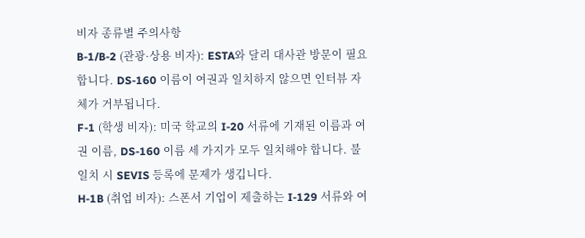비자 종류별 주의사항
B-1/B-2 (관광·상용 비자): ESTA와 달리 대사관 방문이 필요합니다. DS-160 이름이 여권과 일치하지 않으면 인터뷰 자체가 거부됩니다.
F-1 (학생 비자): 미국 학교의 I-20 서류에 기재된 이름과 여권 이름, DS-160 이름 세 가지가 모두 일치해야 합니다. 불일치 시 SEVIS 등록에 문제가 생깁니다.
H-1B (취업 비자): 스폰서 기업이 제출하는 I-129 서류와 여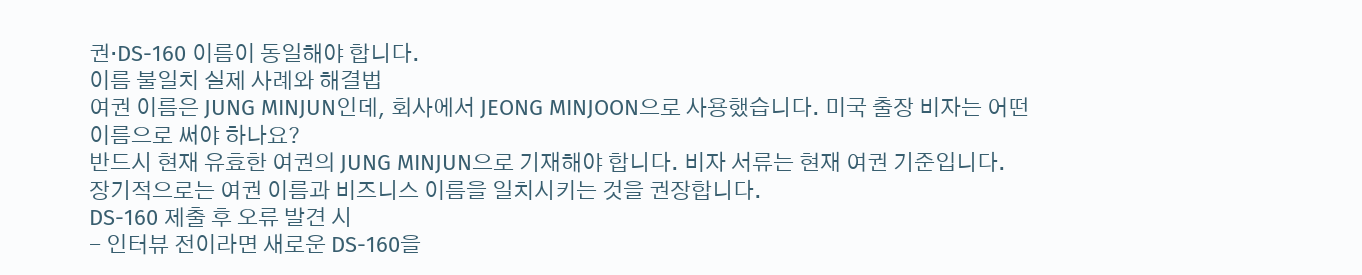권·DS-160 이름이 동일해야 합니다.
이름 불일치 실제 사례와 해결법
여권 이름은 JUNG MINJUN인데, 회사에서 JEONG MINJOON으로 사용했습니다. 미국 출장 비자는 어떤 이름으로 써야 하나요?
반드시 현재 유효한 여권의 JUNG MINJUN으로 기재해야 합니다. 비자 서류는 현재 여권 기준입니다. 장기적으로는 여권 이름과 비즈니스 이름을 일치시키는 것을 권장합니다.
DS-160 제출 후 오류 발견 시
- 인터뷰 전이라면 새로운 DS-160을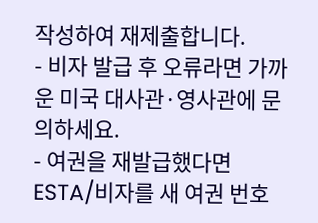작성하여 재제출합니다.
- 비자 발급 후 오류라면 가까운 미국 대사관·영사관에 문의하세요.
- 여권을 재발급했다면 ESTA/비자를 새 여권 번호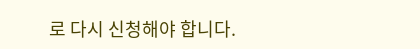로 다시 신청해야 합니다.